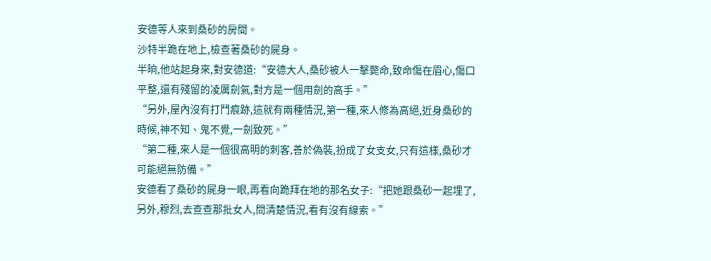安德等人來到桑砂的房間。
沙特半跪在地上,檢查著桑砂的屍身。
半晌,他站起身來,對安德道:“安德大人,桑砂被人一擊斃命,致命傷在眉心,傷口平整,還有殘留的凌厲劍氣,對方是一個用劍的高手。”
“另外,屋內沒有打鬥痕跡,這就有兩種情況,第一種,來人修為高絕,近身桑砂的時候,神不知、鬼不覺,一劍致死。”
“第二種,來人是一個很高明的刺客,善於偽裝,扮成了女支女,只有這樣,桑砂才可能絕無防備。”
安德看了桑砂的屍身一眼,再看向跪拜在地的那名女子:“把她跟桑砂一起埋了,另外,穆烈,去查查那批女人,問清楚情況,看有沒有線索。”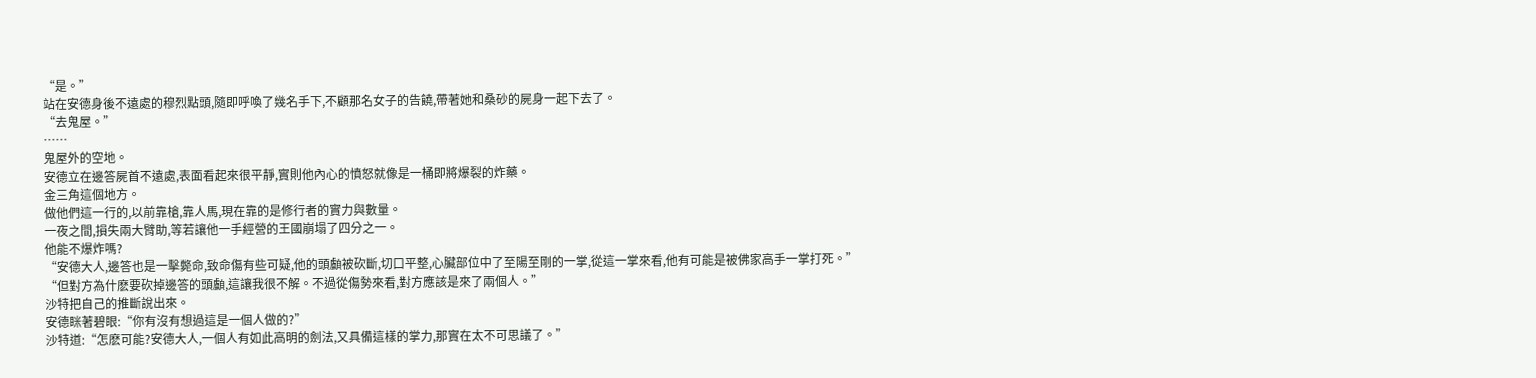“是。”
站在安德身後不遠處的穆烈點頭,隨即呼喚了幾名手下,不顧那名女子的告饒,帶著她和桑砂的屍身一起下去了。
“去鬼屋。”
……
鬼屋外的空地。
安德立在邊答屍首不遠處,表面看起來很平靜,實則他內心的憤怒就像是一桶即將爆裂的炸藥。
金三角這個地方。
做他們這一行的,以前靠槍,靠人馬,現在靠的是修行者的實力與數量。
一夜之間,損失兩大臂助,等若讓他一手經營的王國崩塌了四分之一。
他能不爆炸嗎?
“安德大人,邊答也是一擊斃命,致命傷有些可疑,他的頭顱被砍斷,切口平整,心臟部位中了至陽至剛的一掌,從這一掌來看,他有可能是被佛家高手一掌打死。”
“但對方為什麽要砍掉邊答的頭顱,這讓我很不解。不過從傷勢來看,對方應該是來了兩個人。”
沙特把自己的推斷說出來。
安德眯著碧眼:“你有沒有想過這是一個人做的?”
沙特道:“怎麽可能?安德大人,一個人有如此高明的劍法,又具備這樣的掌力,那實在太不可思議了。”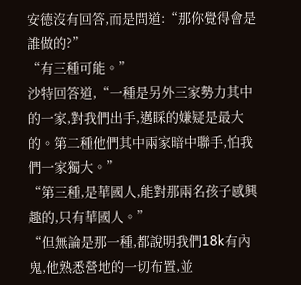安德沒有回答,而是問道:“那你覺得會是誰做的?”
“有三種可能。”
沙特回答道,“一種是另外三家勢力其中的一家,對我們出手,邁睬的嫌疑是最大的。第二種他們其中兩家暗中聯手,怕我們一家獨大。”
“第三種,是華國人,能對那兩名孩子感興趣的,只有華國人。”
“但無論是那一種,都說明我們18k有內鬼,他熟悉營地的一切布置,並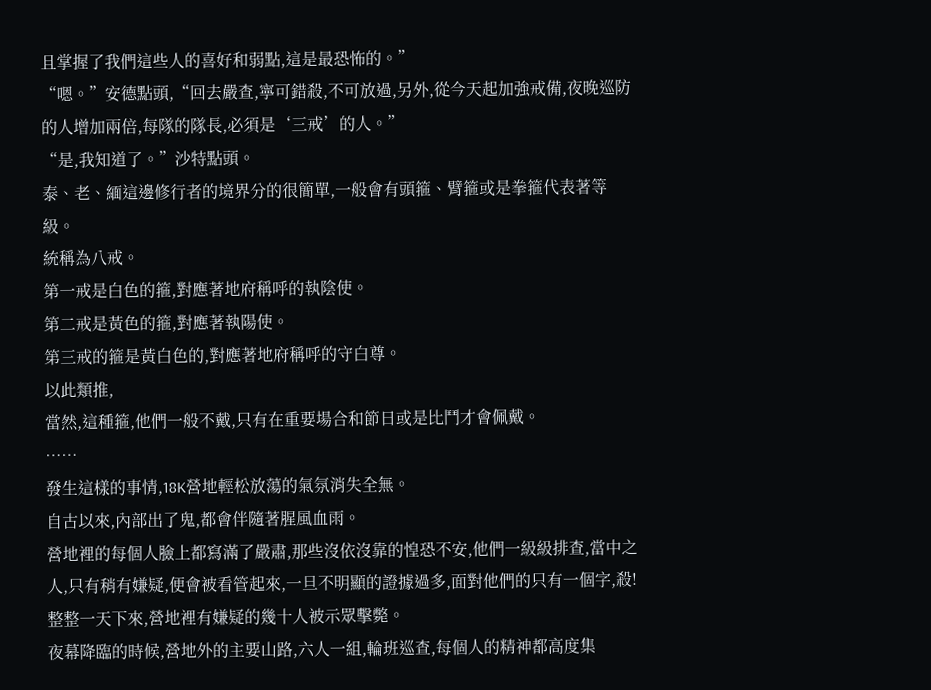且掌握了我們這些人的喜好和弱點,這是最恐怖的。”
“嗯。”安德點頭,“回去嚴查,寧可錯殺,不可放過,另外,從今天起加強戒備,夜晚巡防的人增加兩倍,每隊的隊長,必須是‘三戒’的人。”
“是,我知道了。”沙特點頭。
泰、老、緬這邊修行者的境界分的很簡單,一般會有頭箍、臂箍或是拳箍代表著等級。
統稱為八戒。
第一戒是白色的箍,對應著地府稱呼的執陰使。
第二戒是黃色的箍,對應著執陽使。
第三戒的箍是黃白色的,對應著地府稱呼的守白尊。
以此類推,
當然,這種箍,他們一般不戴,只有在重要場合和節日或是比鬥才會佩戴。
……
發生這樣的事情,18K營地輕松放蕩的氣氛消失全無。
自古以來,內部出了鬼,都會伴隨著腥風血雨。
營地裡的每個人臉上都寫滿了嚴肅,那些沒依沒靠的惶恐不安,他們一級級排查,當中之人,只有稍有嫌疑,便會被看管起來,一旦不明顯的證據過多,面對他們的只有一個字,殺!
整整一天下來,營地裡有嫌疑的幾十人被示眾擊斃。
夜幕降臨的時候,營地外的主要山路,六人一組,輪班巡查,每個人的精神都高度集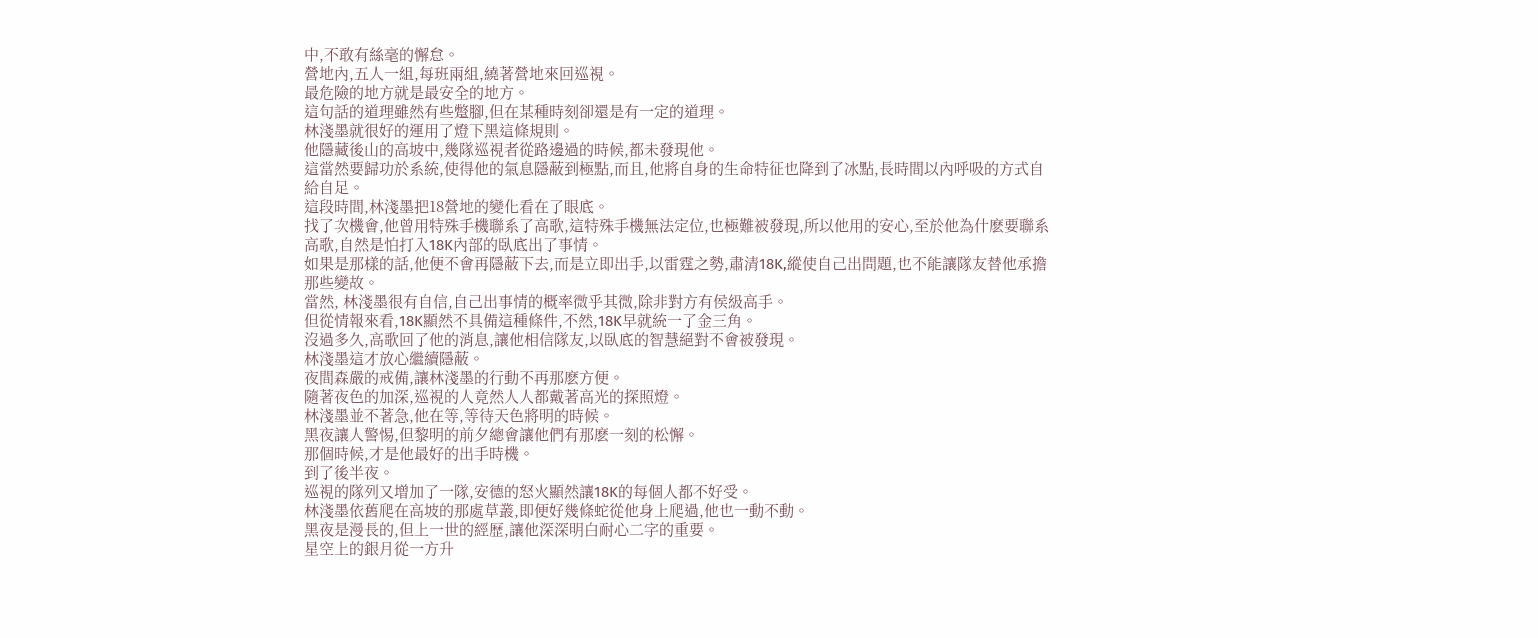中,不敢有絲毫的懈怠。
營地內,五人一組,每班兩組,繞著營地來回巡視。
最危險的地方就是最安全的地方。
這句話的道理雖然有些蹩腳,但在某種時刻卻還是有一定的道理。
林淺墨就很好的運用了燈下黑這條規則。
他隱藏後山的高坡中,幾隊巡視者從路邊過的時候,都未發現他。
這當然要歸功於系統,使得他的氣息隱蔽到極點,而且,他將自身的生命特征也降到了冰點,長時間以內呼吸的方式自給自足。
這段時間,林淺墨把18營地的變化看在了眼底。
找了次機會,他曾用特殊手機聯系了高歌,這特殊手機無法定位,也極難被發現,所以他用的安心,至於他為什麽要聯系高歌,自然是怕打入18K內部的臥底出了事情。
如果是那樣的話,他便不會再隱蔽下去,而是立即出手,以雷霆之勢,肅清18K,縱使自己出問題,也不能讓隊友替他承擔那些變故。
當然, 林淺墨很有自信,自己出事情的概率微乎其微,除非對方有侯級高手。
但從情報來看,18K顯然不具備這種條件,不然,18K早就統一了金三角。
沒過多久,高歌回了他的消息,讓他相信隊友,以臥底的智慧絕對不會被發現。
林淺墨這才放心繼續隱蔽。
夜間森嚴的戒備,讓林淺墨的行動不再那麽方便。
隨著夜色的加深,巡視的人竟然人人都戴著高光的探照燈。
林淺墨並不著急,他在等,等待天色將明的時候。
黑夜讓人警惕,但黎明的前夕總會讓他們有那麽一刻的松懈。
那個時候,才是他最好的出手時機。
到了後半夜。
巡視的隊列又增加了一隊,安德的怒火顯然讓18K的每個人都不好受。
林淺墨依舊爬在高坡的那處草叢,即便好幾條蛇從他身上爬過,他也一動不動。
黑夜是漫長的,但上一世的經歷,讓他深深明白耐心二字的重要。
星空上的銀月從一方升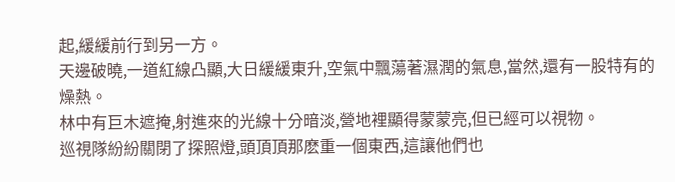起,緩緩前行到另一方。
天邊破曉,一道紅線凸顯,大日緩緩東升,空氣中飄蕩著濕潤的氣息,當然,還有一股特有的燥熱。
林中有巨木遮掩,射進來的光線十分暗淡,營地裡顯得蒙蒙亮,但已經可以視物。
巡視隊紛紛關閉了探照燈,頭頂頂那麽重一個東西,這讓他們也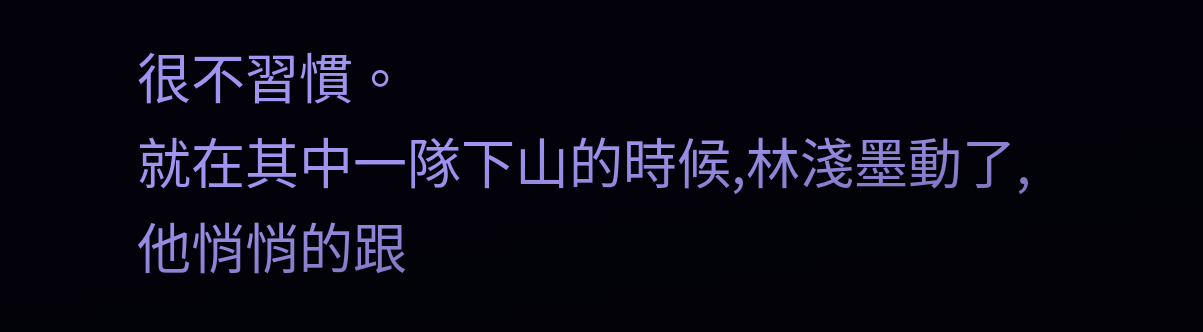很不習慣。
就在其中一隊下山的時候,林淺墨動了,他悄悄的跟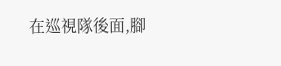在巡視隊後面,腳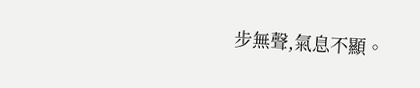步無聲,氣息不顯。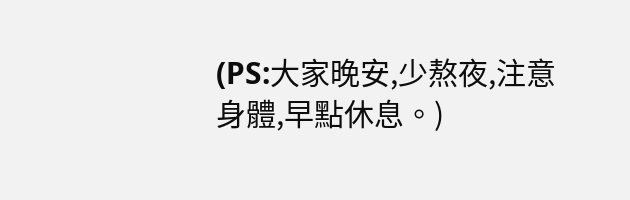(PS:大家晚安,少熬夜,注意身體,早點休息。)